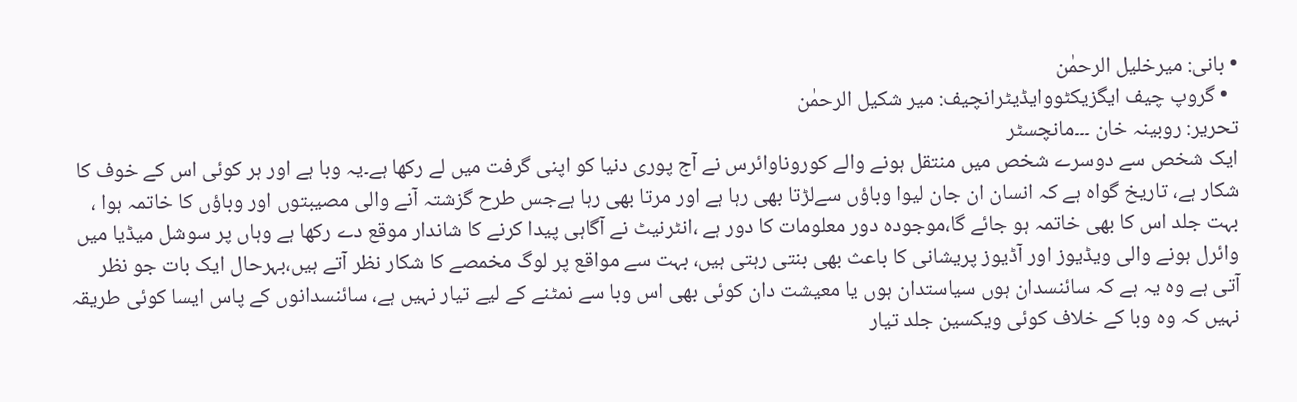• بانی: میرخلیل الرحمٰن
  • گروپ چیف ایگزیکٹووایڈیٹرانچیف: میر شکیل الرحمٰن
تحریر: روبینہ خان ۔۔۔مانچسٹر
ایک شخص سے دوسرے شخص میں منتقل ہونے والے کوروناوائرس نے آج پوری دنیا کو اپنی گرفت میں لے رکھا ہے۔یہ وبا ہے اور ہر کوئی اس کے خوف کا شکار ہے، تاریخ گواہ ہے کہ انسان ان جان لیوا وباؤں سےلڑتا بھی رہا ہے اور مرتا بھی رہا ہےجس طرح گزشتہ آنے والی مصیبتوں اور وباؤں کا خاتمہ ہوا ، بہت جلد اس کا بھی خاتمہ ہو جائے گا،موجودہ دور معلومات کا دور ہے ،انٹرنیٹ نے آگاہی پیدا کرنے کا شاندار موقع دے رکھا ہے وہاں پر سوشل میڈیا میں وائرل ہونے والی ویڈیوز اور آڈیوز پریشانی کا باعث بھی بنتی رہتی ہیں، بہت سے مواقع پر لوگ مخمصے کا شکار نظر آتے ہیں،بہرحال ایک بات جو نظر آتی ہے وہ یہ ہے کہ سائنسدان ہوں سیاستدان ہوں یا معیشت دان کوئی بھی اس وبا سے نمٹنے کے لیے تیار نہیں ہے، سائنسدانوں کے پاس ایسا کوئی طریقہ نہیں کہ وہ وبا کے خلاف کوئی ویکسین جلد تیار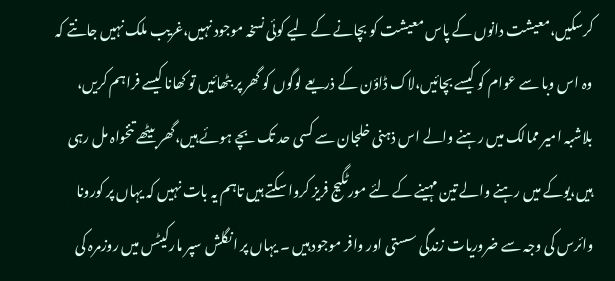کرسکیں،معیشت دانوں کے پاس معیشت کو بچانے کے لیے کوئی نسخہ موجود نہیں،غریب ملک نہیں جانتے کہ وہ اس وبا سے عوام کو کیسے بچائیں،لاک ڈاؤن کے ذریعے لوگوں کو گھر پر بٹھائیں تو کھانا کیسے فراہم کریں، بلاشبہ امیر ممالک میں رہنے والے اس ذہنی خلجان سے کسی حد تک بچے ہوئے ہیں،گھر بیٹھے تنخواہ مل رہی ہیں،یوکے میں رہنے والے تین مہینے کے لئے مورٹگیج فریز کروا سکتے ہیں تاہم یہ بات نہیں کہ یہاں پر کورونا وائرس کی وجہ سے ضروریات زندگی سستی اور وافر موجود ہیں ۔ یہاں پر انگلش سپر مارکیٹس میں روزمرہ کی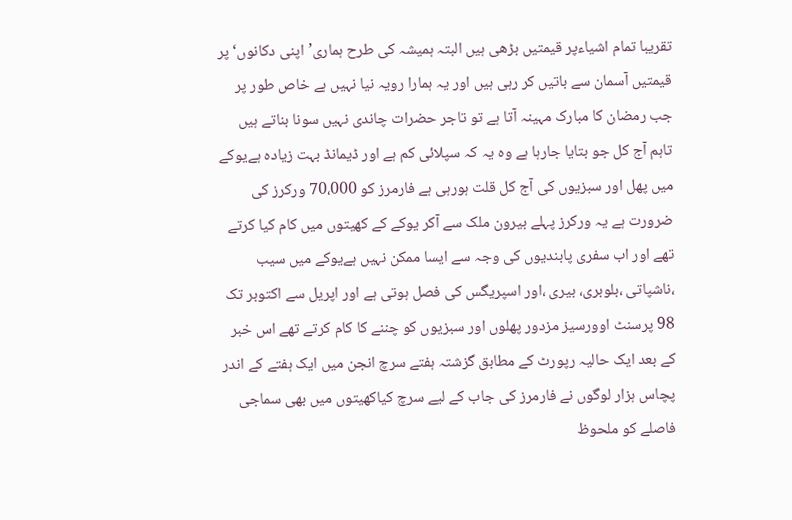تقریبا تمام اشیاءپر قیمتیں بڑھی ہیں البتہ ہمیشہ کی طرح ہماری’اپنی دکانوں‘ پر قیمتیں آسمان سے باتیں کر رہی ہیں اور یہ ہمارا رویہ نیا نہیں ہے خاص طور پر جب رمضان کا مبارک مہینہ آتا ہے تو تاجر حضرات چاندی نہیں سونا بناتے ہیں تاہم آج کل جو بتایا جارہا ہے وہ یہ کہ سپلائی کم ہے اور ڈیمانڈ بہت زیادہ ہےیوکے میں پھل اور سبزیوں کی آج کل قلت ہورہی ہے فارمرز کو 70،000 ورکرز کی ضرورت ہے یہ ورکرز پہلے بیرون ملک سے آکر یوکے کے کھیتوں میں کام کیا کرتے تھے اور اب سفری پابندیوں کی وجہ سے ایسا ممکن نہیں ہےیوکے میں سیب ،ناشپاتی ،بلوبری، بیری ،اور اسپریگس کی فصل ہوتی ہے اور اپریل سے اکتوبر تک 98 پرسنٹ اوورسیز مزدور پھلوں اور سبزیوں کو چننے کا کام کرتے تھے اس خبر کے بعد ایک حالیہ رپورٹ کے مطابق گزشتہ ہفتے سرچ انجن میں ایک ہفتے کے اندر پچاس ہزار لوگوں نے فارمرز کی جاب کے لیے سرچ کیاکھیتوں میں بھی سماجی فاصلے کو ملحوظ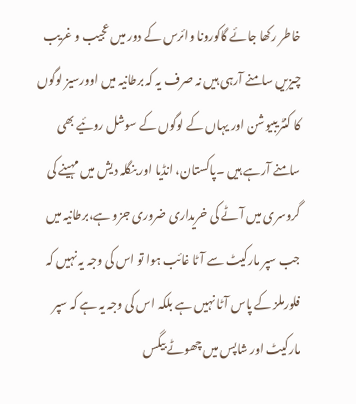خاطر رکھا جائے گاکورونا وائرس کے دور میں عجیب و غریب چیزیں سامنے آرہی ہیں نہ صرف یہ کہ برطانیہ میں اوورسیز لوگوں کا کنٹریبیوشن اور یہاں کے لوگوں کے سوشل روئیے بھی سامنے آرہے ہیں ۔پاکستان، انڈیا اور بنگلہ دیش میں مہینے کی گروسری میں آٹے کی خریداری ضروری جزو ہے،برطانیہ میں جب سپر مارکیٹ سے آٹا غائب ہوا تو اس کی وجہ یہ نہیں کہ فلورملز کے پاس آٹا نہیں ہے بلکہ اس کی وجہ یہ ہے کہ سپر مارکیٹ اور شاپس میں چھوٹے بیگس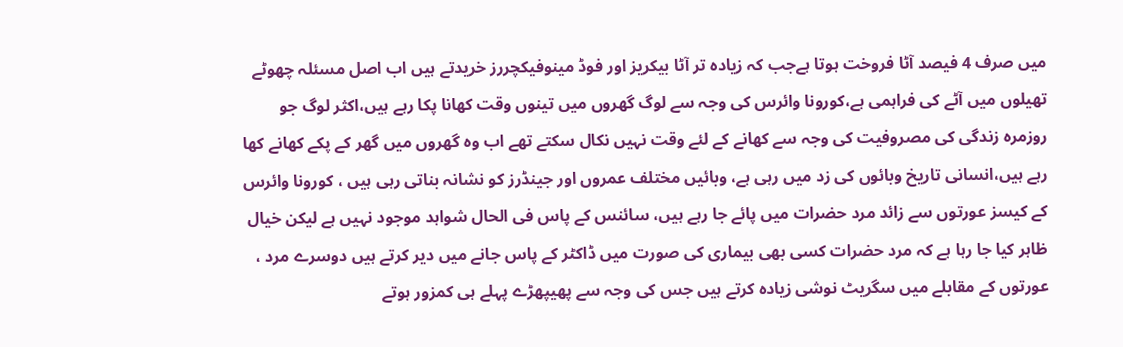میں صرف 4 فیصد آٹا فروخت ہوتا ہےجب کہ زیادہ تر آٹا بیکریز اور فوڈ مینوفیکچررز خریدتے ہیں اب اصل مسئلہ چھوٹے تھیلوں میں آٹے کی فراہمی ہے،کورونا وائرس کی وجہ سے لوگ گھروں میں تینوں وقت کھانا پکا رہے ہیں،اکثر لوگ جو روزمرہ زندگی کی مصروفیت کی وجہ سے کھانے کے لئے وقت نہیں نکال سکتے تھے اب وہ گھروں میں گھر کے پکے کھانے کھا رہے ہیں،انسانی تاریخ وبائوں کی زد میں رہی ہے، وبائیں مختلف عمروں اور جینڈرز کو نشانہ بناتی رہی ہیں ، کورونا وائرس کے کیسز عورتوں سے زائد مرد حضرات میں پائے جا رہے ہیں، سائنس کے پاس فی الحال شواہد موجود نہیں ہے لیکن خیال ظاہر کیا جا رہا ہے کہ مرد حضرات کسی بھی بیماری کی صورت میں ڈاکٹر کے پاس جانے میں دیر کرتے ہیں دوسرے مرد ، عورتوں کے مقابلے میں سگریٹ نوشی زیادہ کرتے ہیں جس کی وجہ سے پھیپھڑے پہلے ہی کمزور ہوتے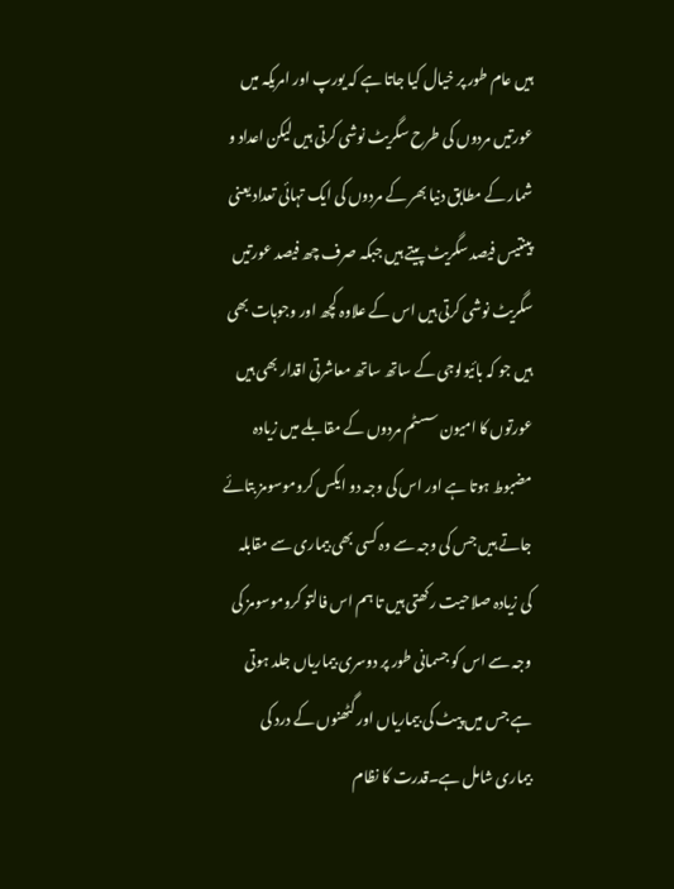ہیں عام طور پر خیال کیا جاتا ہے کہ یورپ اور امریکہ میں عورتیں مردوں کی طرح سگریٹ نوشی کرتی ہیں لیکن اعداد و شمار کے مطابق دنیا بھر کے مردوں کی ایک تہائی تعداد یعنی پینتیس فیصد سگریٹ پیتے ہیں جبکہ صرف چھ فیصد عورتیں سگریٹ نوشی کرتی ہیں اس کے علاوہ کچھ اور وجوہات بھی ہیں جو کہ بائیولوجی کے ساتھ ساتھ معاشرتی اقدار بھی ہیں عورتوں کا امیون سسٹم مردوں کے مقابلے میں زیادہ مضبوط ہوتا ہے اور اس کی وجہ دو ایکس کروموسومز بتائے جاتے ہیں جس کی وجہ سے وہ کسی بھی بیماری سے مقابلہ کی زیادہ صلاحیت رکھتی ہیں تا ہم اس فالتو کروموسومز کی وجہ سے اس کو جسمانی طور پر دوسری بیماریاں جلد ہوتی ہے جس میں پیٹ کی بیماریاں اور گٹھنوں کے درد کی بیماری شامل ہے۔قدرت کا نظام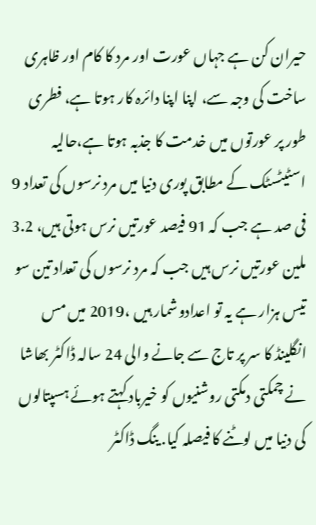حیران کن ہے جہاں عورت اور مرد کا کام اور ظاہری ساخت کی وجہ سے، اپنا اپنا دائرہ کار ہوتا ہے، فطری طور پر عورتوں میں خدمت کا جذبہ ہوتا ہے،حالیہ اسٹیٹسٹک کے مطابق پوری دنیا میں مرد نرسوں کی تعداد 9 فی صد ہے جب کہ 91 فیصد عورتیں نرس ہوتی ہیں، 3.2 ملین عورتیں نرس ہیں جب کہ مرد نرسوں کی تعداد تین سو تیس ہزار ہے یہ تو اعدادوشمار ہیں ،2019 میں مس انگلینڈ کا سر پر تاج سے جانے والی 24 سالہ ڈاکٹر بھاشا نے چمکتی دمکتی روشنیوں کو خیرباد کہتے ہوئے ہسپتالوں کی دنیا میں لوٹنے کا فیصلہ کیا. ینگ ڈاکٹر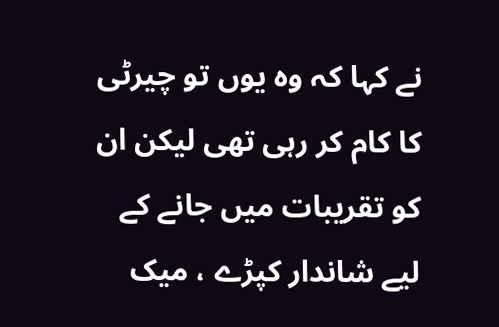نے کہا کہ وہ یوں تو چیرٹی کا کام کر رہی تھی لیکن ان کو تقریبات میں جانے کے لیے شاندار کپڑے ، میک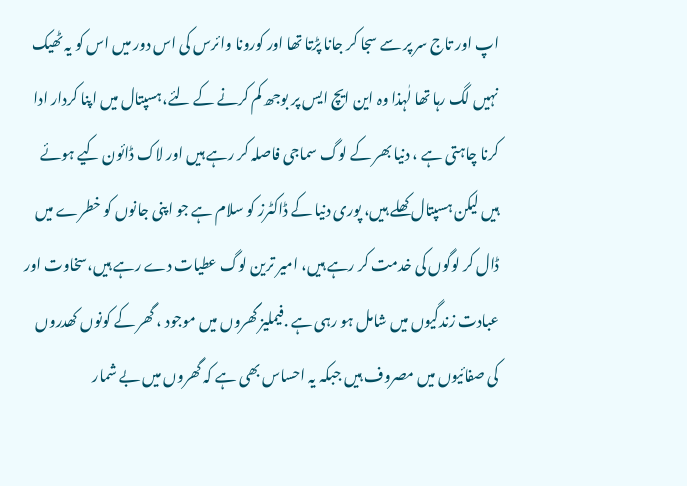اپ اور تاج سر پر سے سجا کر جانا پڑتا تھا اور کورونا وائرس کی اس دور میں اس کو یہ ٹھیک نہیں لگ رہا تھا لٰہذا وہ این ایچ ایس پر بوجھ کم کرنے کے لئے،ہسپتال میں اپنا کردار ادا کرنا چاہتی ہے ، دنیا بھر کے لوگ سماجی فاصلہ کر رہے ہیں اور لاک ڈائون کیے ہوئے ہیں لیکن ہسپتال کھلے ہیں، پوری دنیا کے ڈاکٹرز کو سلام ہے جو اپنی جانوں کو خطرے میں ڈال کر لوگوں کی خدمت کر رہے ہیں، امیر ترین لوگ عطیات دے رہے ہیں،سخاوت اور عبادت زندگیوں میں شامل ہو رہی ہے .فیملیز گھروں میں موجود ، گھر کے کونوں کھدروں کی صفائیوں میں مصروف ہیں جبکہ یہ احساس بھی ہے کہ گھروں میں بے شمار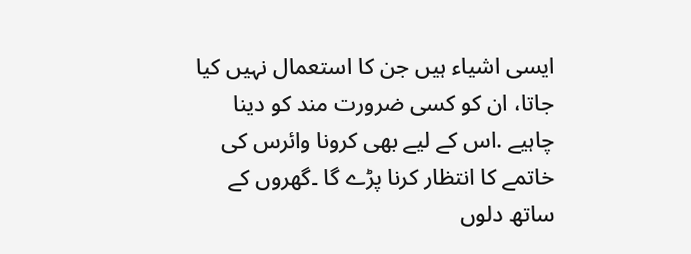ایسی اشیاء ہیں جن کا استعمال نہیں کیا جاتا، ان کو کسی ضرورت مند کو دینا چاہیے .اس کے لیے بھی کرونا وائرس کی خاتمے کا انتظار کرنا پڑے گا ۔گھروں کے ساتھ دلوں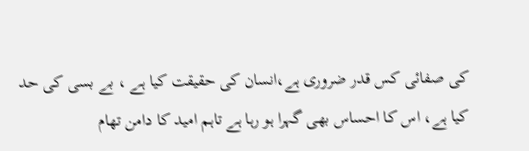کی صفائی کس قدر ضروری ہے،انسان کی حقیقت کیا ہے ، بے بسی کی حد کیا ہے، اس کا احساس بھی گہرا ہو رہا ہے تاہم امید کا دامن تھام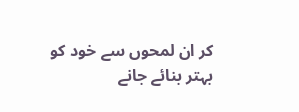کر ان لمحوں سے خود کو بہتر بنائے جانے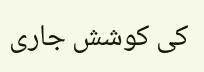کی کوشش جاری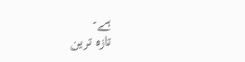ہے۔
تازہ ترین